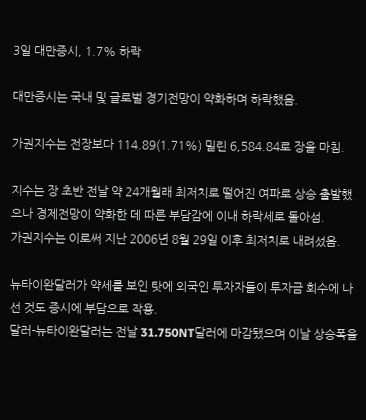3일 대만증시, 1.7% 하락

대만증시는 국내 및 글로벌 경기전망이 약화하며 하락했음.

가권지수는 전장보다 114.89(1.71%) 밀린 6,584.84로 장을 마침.

지수는 장 초반 전날 약 24개월래 최저치로 떨어진 여파로 상승 출발했으나 경제전망이 약화한 데 따른 부담감에 이내 하락세로 돌아섬.
가권지수는 이로써 지난 2006년 8월 29일 이후 최저치로 내려섰음.

뉴타이완달러가 약세를 보인 탓에 외국인 투자자들이 투자금 회수에 나선 것도 증시에 부담으로 작용.
달러-뉴타이완달러는 전날 31.750NT달러에 마감됐으며 이날 상승폭을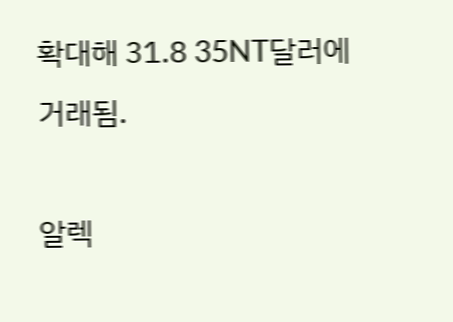확대해 31.8 35NT달러에 거래됨.

알렉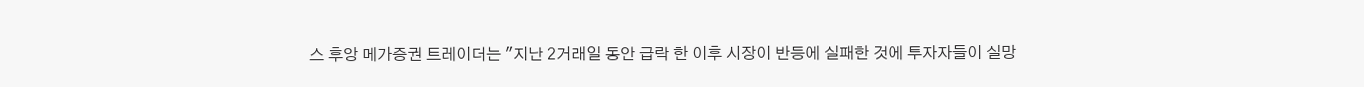스 후앙 메가증권 트레이더는 "지난 2거래일 동안 급락 한 이후 시장이 반등에 실패한 것에 투자자들이 실망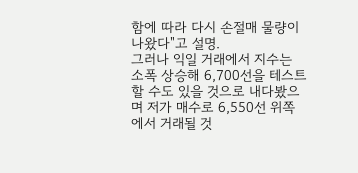함에 따라 다시 손절매 물량이 나왔다"고 설명.
그러나 익일 거래에서 지수는 소폭 상승해 6,700선을 테스트할 수도 있을 것으로 내다봤으며 저가 매수로 6,550선 위쪽에서 거래될 것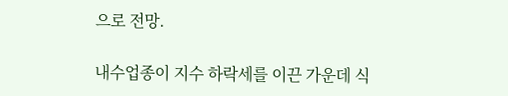으로 전망.

내수업종이 지수 하락세를 이끈 가운데 식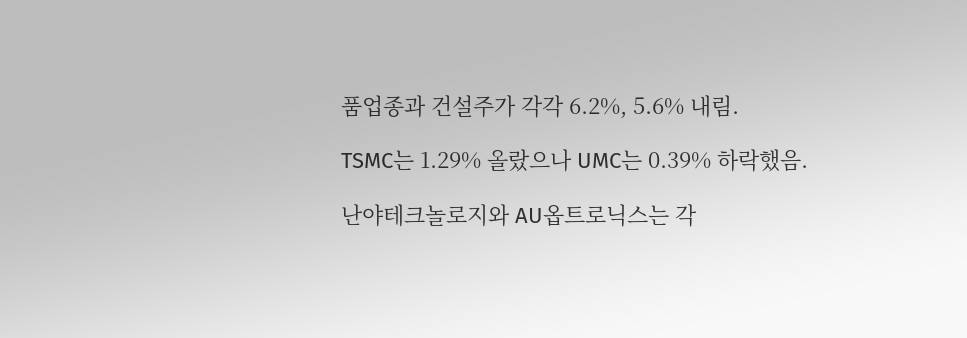품업종과 건설주가 각각 6.2%, 5.6% 내림.

TSMC는 1.29% 올랐으나 UMC는 0.39% 하락했음.

난야테크놀로지와 AU옵트로닉스는 각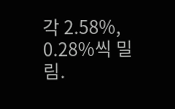각 2.58%, 0.28%씩 밀림.